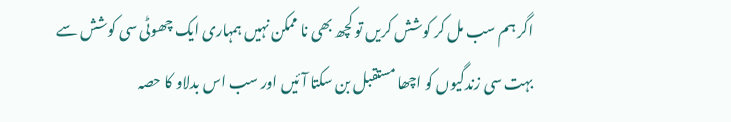اگر ہم سب مل کر کوشش کریں تو کچھ بھی نا ممکن نہیں ہمہاری ایک چھوٹی سی کوشش سے بہت سی زندگیوں کو اچھا مستقبل بن سکتا آئیں اور سب اس بدلاو کا حصہ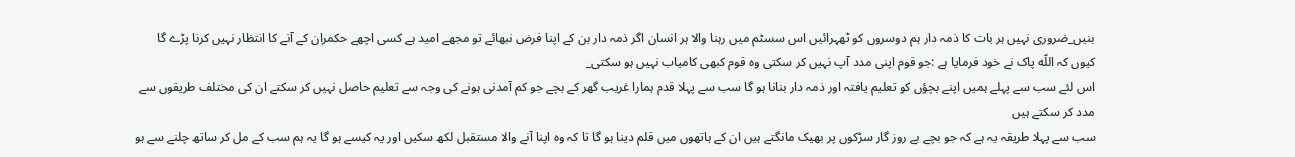بنیں_ضروری نہیں ہر بات کا ذمہ دار ہم دوسروں کو ٹھہرائیں اس سسٹم میں رہنا والا ہر انسان اگر ذمہ دار بن کے اپنا فرض نبھائے تو مجھے امید ہے کسی اچھے حکمران کے آنے کا انتظار نہیں کرنا پڑے گا کیوں کہ اللّه پاک نے خود فرمایا ہے :جو قوم اپنی مدد آپ نہیں کر سکتی وہ قوم کبھی کامیاب نہیں ہو سکتی_
اس لئے سب سے پہلے ہمیں اپنے بچؤں کو تعلیم یافتہ اور ذمہ دار بنانا ہو گا سب سے پہلا قدم ہمارا غریب گھر کے بچے جو کم آمدنی ہونے کی وجہ سے تعلیم حاصل نہیں کر سکتے ان کی مختلف طریقوں سے مدد کر سکتے ہیں
سب سے پہلا طریقہ یہ ہے کہ جو بچے بے روز گار سڑکوں پر بھیک مانگتے ہیں ان کے ہاتھوں میں قلم دینا ہو گا تا کہ وہ اپنا آنے والا مستقبل لکھ سکیں اور یہ کیسے ہو گا یہ ہم سب کے مل کر ساتھ چلنے سے ہو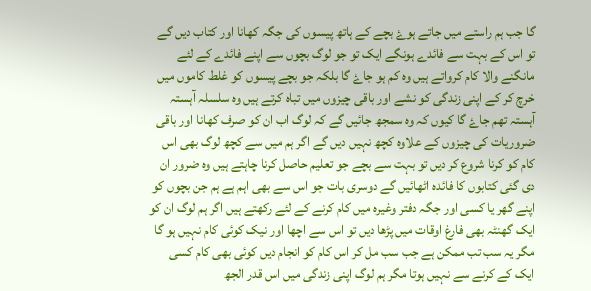گا جب ہم راستے میں جاتے ہوۓ بچے کے ہاتھ پیسوں کی جگہ کھانا اور کتاب دیں گے تو اس کے بہت سے فائدے ہونگے ایک تو جو لوگ بچوں سے اپنے فائدے کے لئے مانگنے والا کام کرواتے ہیں وہ کم ہو جاۓ گا بلکہ جو بچے پیسوں کو غلط کاموں میں خرچ کر کے اپنی زندگی کو نشے اور باقی چیزوں میں تباہ کرتے ہیں وہ سلسلہ آہستہ آہستہ تھم جاۓ گا کیوں کہ وہ سمجھ جائیں گے کہ لوگ اب ان کو صرف کھانا اور باقی ضروریات کی چیزوں کے علاوہ کچھ نہیں دیں گے اگر ہم میں سے کچھ لوگ بھی اس کام کو کرنا شروع کر دیں تو بہت سے بچے جو تعلیم حاصل کرنا چاہتے ہیں وہ ضرور ان دی گئی کتابوں کا فائدہ اٹھائیں گے دوسری بات جو اس سے بھی اہم ہے ہم جن بچوں کو اپنے گھر یا کسی اور جگہ دفتر وغیرہ میں کام کرنے کے لئے رکھتے ہیں اگر ہم لوگ ان کو ایک گھنٹہ بھی فارغ اوقات میں پڑھا دیں تو اس سے اچھا اور نیک کوئی کام نہیں ہو گا مگر یہ سب تب ممکن ہے جب سب مل کر اس کام کو انجام دیں کوئی بھی کام کسی ایک کے کرنے سے نہیں ہوتا مگر ہم لوگ اپنی زندگی میں اس قدر الجھ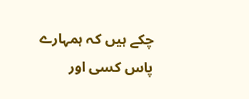چکے ہیں کہ ہمہارے پاس کسی اور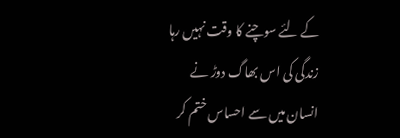کے لئے سوچنے کا وقت نہیں رہا زندگی کی اس بھاگ دوڑ نے انسان میں سے احساس ختم کر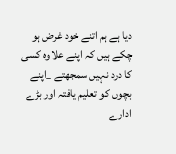دیا ہے ہم اتنے خود غرض ہو چکے ہیں کہ اپنے علاوہ کسی کا درد نہیں سمجھتے _اپنے بچوں کو تعلیم یافتہ اور بڑے ادارے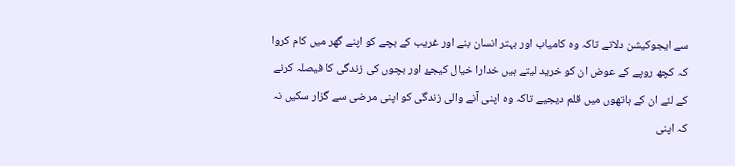سے ایجوکیشن دلاتے تاکہ وہ کامیاب اور بہتر انسان بنے اور غریب کے بچے کو اپنے گھر میں کام کروا کہ کچھ روپے کے عوض ان کو خرید لیتے ہیں خدارا خیال کیجۓ اور بچوں کی زندگی کا فیصلہ کرنے کے لئے ان کے ہاتھوں میں قلم دیجیے تاکہ وہ اپنی آنے والی زندگی کو اپنی مرضی سے گزار سکیں نہ کہ اپنی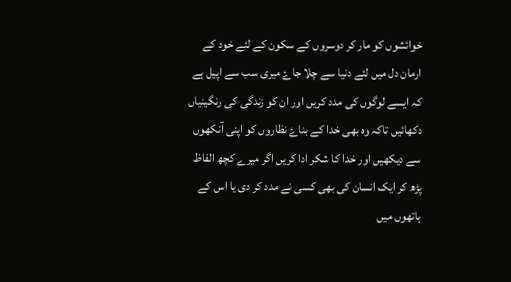خوائشوں کو مار کر دوسروں کے سکون کے لئے خود کے ارمان دل میں لئے دنیا سے چلا جاۓ میری سب سے اپیل ہے کہ ایسے لوگوں کی مدد کریں اور ان کو زندگی کی رنگینیاں دکھائیں تاکہ وہ بھی خدا کے بناۓ نظاروں کو اپنی آنکھوں سے دیکھیں اور خدا کا شکر ادا کریں اگر میرے کچھ الفاظ پڑھ کر ایک انسان کی بھی کسی نے مدد کر دی یا اس کے ہاتھوں میں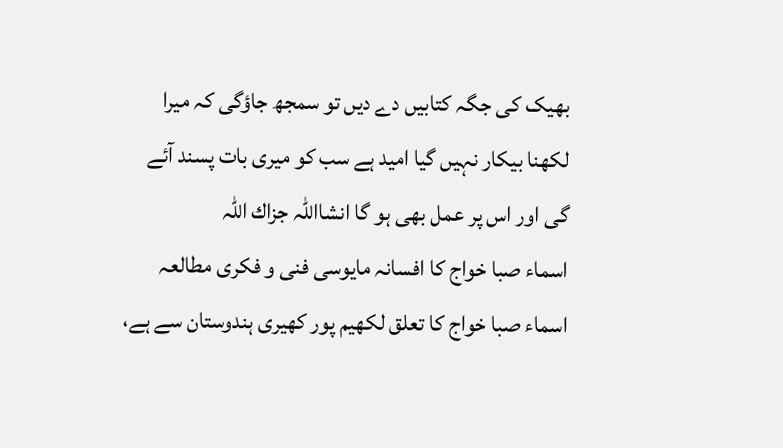بھیک کی جگہ کتابیں دے دیں تو سمجھ جاؤگی کہ میرا لکھنا بیکار نہیں گیا امید ہے سب کو میری بات پسند آئے گی اور اس پر عمل بھی ہو گا انشااللہ جزاك اللہ
اسماء صبا خواج کا افسانہ مایوسی فنی و فکری مطالعہ
اسماء صبا خواج کا تعلق لکھیم پور کھیری ہندوستان سے ہے،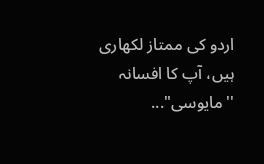اردو کی ممتاز لکھاری ہیں، آپ کا افسانہ ''مایوسی"...